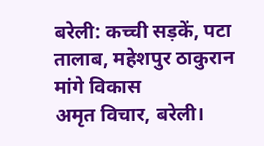बरेली: कच्ची सड़कें, पटा तालाब, महेशपुर ठाकुरान मांगे विकास
अमृत विचार, बरेली।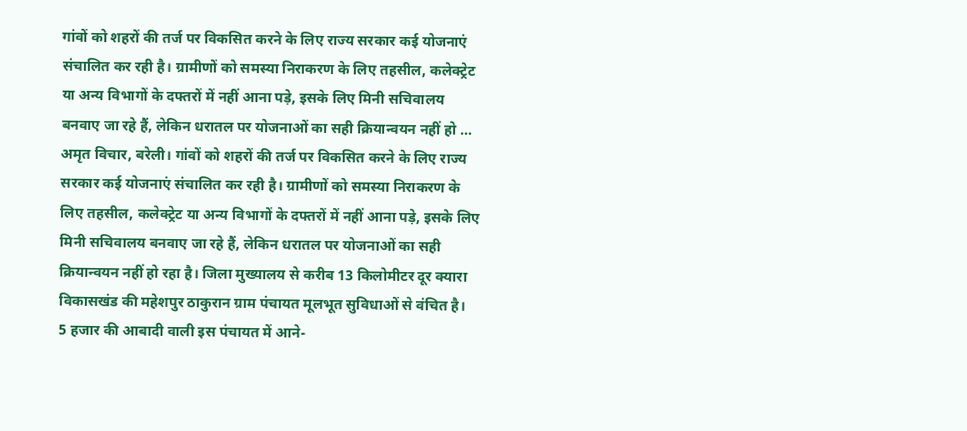गांवों को शहरों की तर्ज पर विकसित करने के लिए राज्य सरकार कई योजनाएं संचालित कर रही है। ग्रामीणों को समस्या निराकरण के लिए तहसील, कलेक्ट्रेट या अन्य विभागों के दफ्तरों में नहीं आना पड़े, इसके लिए मिनी सचिवालय बनवाए जा रहे हैं, लेकिन धरातल पर योजनाओं का सही क्रियान्वयन नहीं हो …
अमृत विचार, बरेली। गांवों को शहरों की तर्ज पर विकसित करने के लिए राज्य सरकार कई योजनाएं संचालित कर रही है। ग्रामीणों को समस्या निराकरण के लिए तहसील, कलेक्ट्रेट या अन्य विभागों के दफ्तरों में नहीं आना पड़े, इसके लिए मिनी सचिवालय बनवाए जा रहे हैं, लेकिन धरातल पर योजनाओं का सही क्रियान्वयन नहीं हो रहा है। जिला मुख्यालय से करीब 13 किलोमीटर दूर क्यारा विकासखंड की महेशपुर ठाकुरान ग्राम पंचायत मूलभूत सुविधाओं से वंचित है।
5 हजार की आबादी वाली इस पंचायत में आने-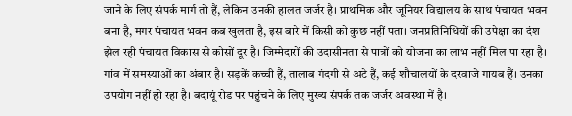जाने के लिए संपर्क मार्ग तो हैं, लेकिन उनकी हालत जर्जर है। प्राथमिक और जूनियर विद्यालय के साथ पंचायत भवन बना है, मगर पंचायत भवन कब खुलता है, इस बारे में किसी को कुछ नहीं पता। जनप्रतिनिधियों की उपेक्षा का दंश झेल रही पंचायत विकास से कोसों दूर है। जिम्मेदारों की उदासीनता से पात्रों को योजना का लाभ नहीं मिल पा रहा है। गांव में समस्याओं का अंबार है। सड़कें कच्ची हैं, तालाब गंदगी से अटे हैं, कई शौचालयों के दरवाजे गायब हैं। उनका उपयोग नहीं हो रहा है। बदायूं रोड पर पहुंचने के लिए मुख्य संपर्क तक जर्जर अवस्था में है।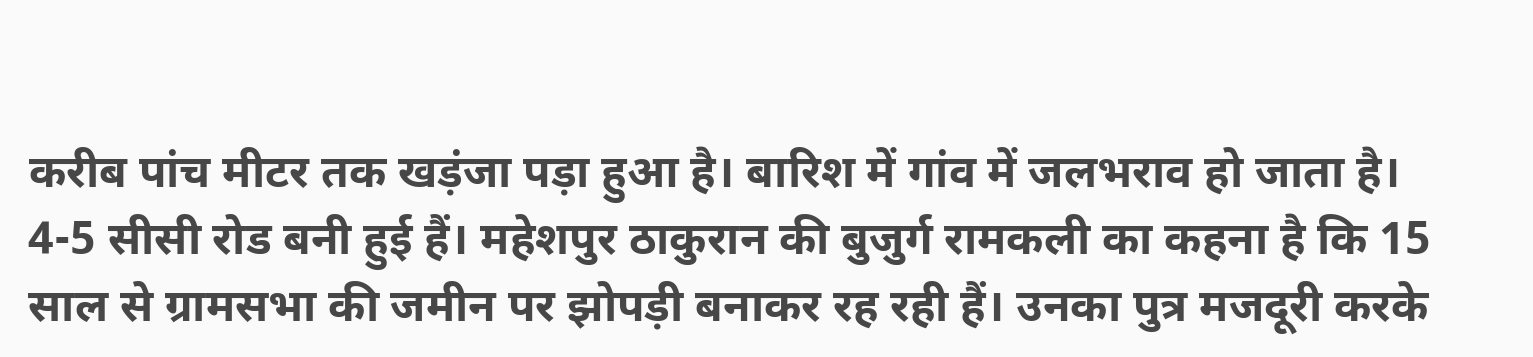करीब पांच मीटर तक खड़ंजा पड़ा हुआ है। बारिश में गांव में जलभराव हो जाता है। 4-5 सीसी रोड बनी हुई हैं। महेशपुर ठाकुरान की बुजुर्ग रामकली का कहना है कि 15 साल से ग्रामसभा की जमीन पर झोपड़ी बनाकर रह रही हैं। उनका पुत्र मजदूरी करके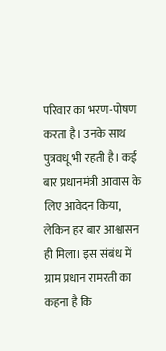परिवार का भरण-पोषण करता है। उनके साथ पुत्रवधू भी रहती है। कई बार प्रधानमंत्री आवास के लिए आवेदन किया, लेकिन हर बार आश्वासन ही मिला। इस संबंध में ग्राम प्रधान रामरती का कहना है कि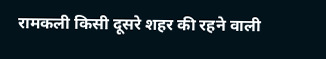रामकली किसी दूसरे शहर की रहने वाली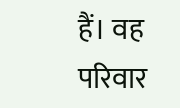हैं। वह परिवार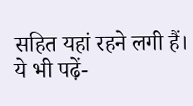सहित यहां रहने लगी हैं।
ये भी पढ़ें-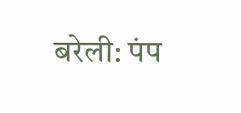बरेली: पंप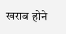खराब होने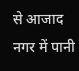से आजाद नगर में पानी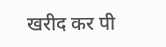खरीद कर पी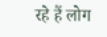रहे हैं लोग